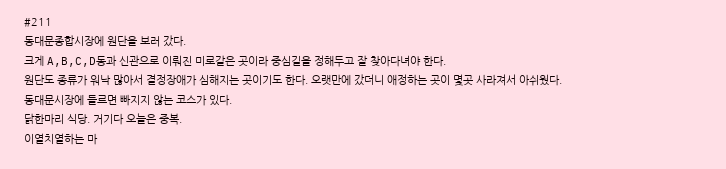#211
동대문종합시장에 원단을 보러 갔다.
크게 A,B,C,D동과 신관으로 이뤄진 미로같은 곳이라 중심길을 정해두고 잘 찾아다녀야 한다.
원단도 종류가 워낙 많아서 결정장애가 심해지는 곳이기도 한다. 오랫만에 갔더니 애정하는 곳이 몇곳 사라져서 아쉬웠다.
동대문시장에 들르면 빠지지 않는 코스가 있다.
닭한마리 식당. 거기다 오늘은 중복.
이열치열하는 마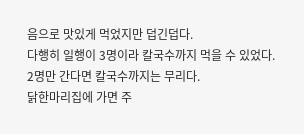음으로 맛있게 먹었지만 덥긴덥다.
다행히 일행이 3명이라 칼국수까지 먹을 수 있었다.
2명만 간다면 칼국수까지는 무리다.
닭한마리집에 가면 주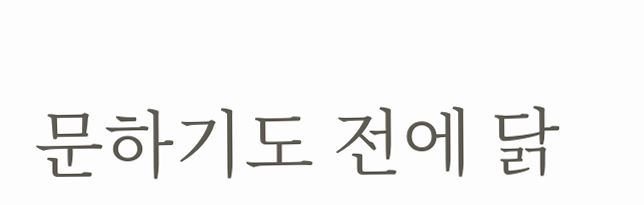문하기도 전에 닭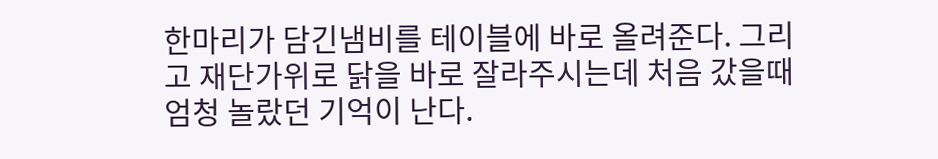한마리가 담긴냄비를 테이블에 바로 올려준다. 그리고 재단가위로 닭을 바로 잘라주시는데 처음 갔을때 엄청 놀랐던 기억이 난다.